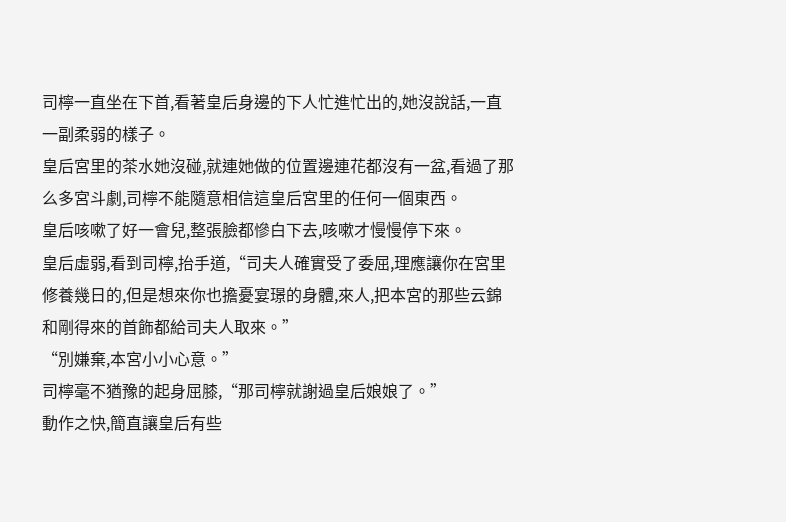司檸一直坐在下首,看著皇后身邊的下人忙進忙出的,她沒說話,一直一副柔弱的樣子。
皇后宮里的茶水她沒碰,就連她做的位置邊連花都沒有一盆,看過了那么多宮斗劇,司檸不能隨意相信這皇后宮里的任何一個東西。
皇后咳嗽了好一會兒,整張臉都慘白下去,咳嗽才慢慢停下來。
皇后虛弱,看到司檸,抬手道,“司夫人確實受了委屈,理應讓你在宮里修養幾日的,但是想來你也擔憂宴璟的身體,來人,把本宮的那些云錦和剛得來的首飾都給司夫人取來。”
“別嫌棄,本宮小小心意。”
司檸毫不猶豫的起身屈膝,“那司檸就謝過皇后娘娘了。”
動作之快,簡直讓皇后有些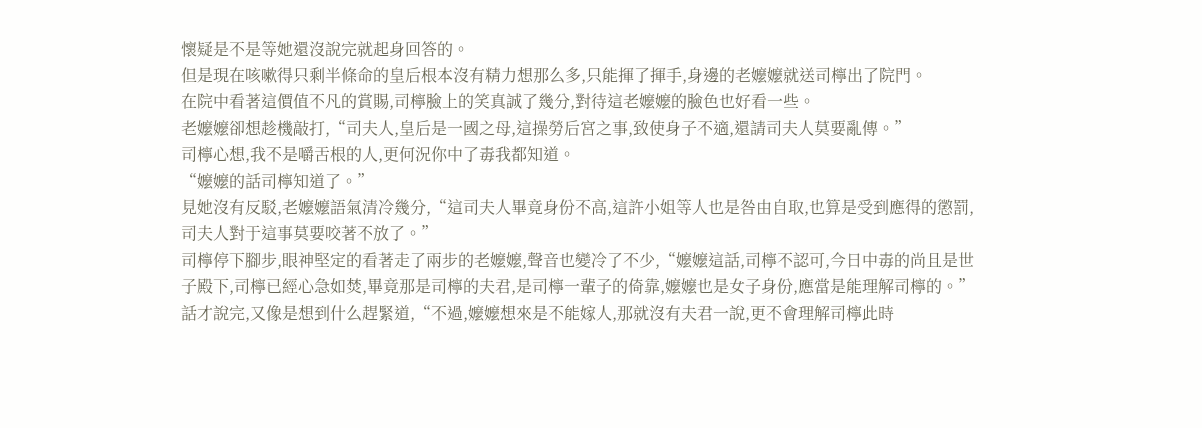懷疑是不是等她還沒說完就起身回答的。
但是現在咳嗽得只剩半條命的皇后根本沒有精力想那么多,只能揮了揮手,身邊的老嬤嬤就送司檸出了院門。
在院中看著這價值不凡的賞賜,司檸臉上的笑真誠了幾分,對待這老嬤嬤的臉色也好看一些。
老嬤嬤卻想趁機敲打,“司夫人,皇后是一國之母,這操勞后宮之事,致使身子不適,還請司夫人莫要亂傳。”
司檸心想,我不是嚼舌根的人,更何況你中了毒我都知道。
“嬤嬤的話司檸知道了。”
見她沒有反駁,老嬤嬤語氣清冷幾分,“這司夫人畢竟身份不高,這許小姐等人也是咎由自取,也算是受到應得的懲罰,司夫人對于這事莫要咬著不放了。”
司檸停下腳步,眼神堅定的看著走了兩步的老嬤嬤,聲音也變冷了不少,“嬤嬤這話,司檸不認可,今日中毒的尚且是世子殿下,司檸已經心急如焚,畢竟那是司檸的夫君,是司檸一輩子的倚靠,嬤嬤也是女子身份,應當是能理解司檸的。”
話才說完,又像是想到什么趕緊道,“不過,嬤嬤想來是不能嫁人,那就沒有夫君一說,更不會理解司檸此時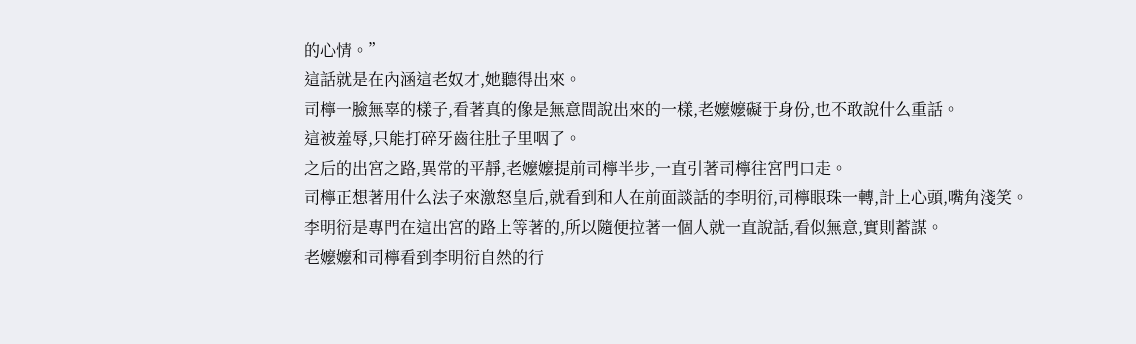的心情。”
這話就是在內涵這老奴才,她聽得出來。
司檸一臉無辜的樣子,看著真的像是無意間說出來的一樣,老嬤嬤礙于身份,也不敢說什么重話。
這被羞辱,只能打碎牙齒往肚子里咽了。
之后的出宮之路,異常的平靜,老嬤嬤提前司檸半步,一直引著司檸往宮門口走。
司檸正想著用什么法子來激怒皇后,就看到和人在前面談話的李明衍,司檸眼珠一轉,計上心頭,嘴角淺笑。
李明衍是專門在這出宮的路上等著的,所以隨便拉著一個人就一直說話,看似無意,實則蓄謀。
老嬤嬤和司檸看到李明衍自然的行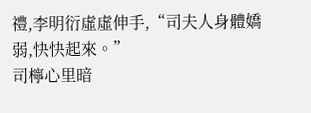禮,李明衍虛虛伸手,“司夫人身體嬌弱,快快起來。”
司檸心里暗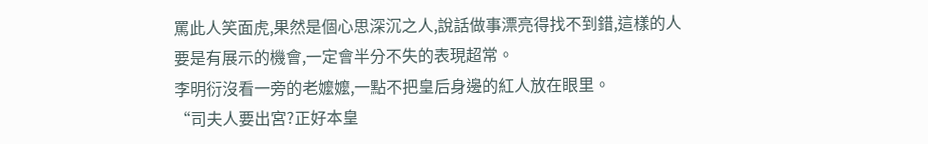罵此人笑面虎,果然是個心思深沉之人,說話做事漂亮得找不到錯,這樣的人要是有展示的機會,一定會半分不失的表現超常。
李明衍沒看一旁的老嬤嬤,一點不把皇后身邊的紅人放在眼里。
“司夫人要出宮?正好本皇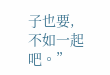子也要,不如一起吧。”